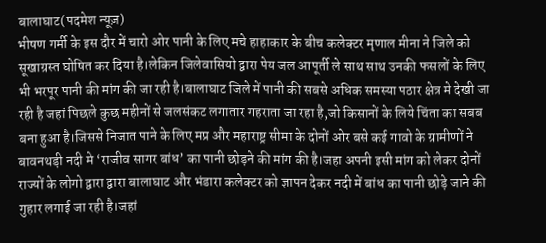बालाघाट(पदमेश न्यूज़)
भीषण गर्मी के इस दौर में चारो ओर पानी के लिए मचे हाहाकार के बीच कलेक्टर मृणाल मीना ने जिले को सूखाग्रस्त घोषित कर दिया है।लेकिन जिलेवासियो द्वारा पेय जल आपूर्ती ले साथ साथ उनकी फसलों के लिए भी भरपूर पानी की मांग की जा रही है।बालाघाट जिले में पानी की सबसे अधिक समस्या पठार क्षेत्र मे देखी जा रही है जहां पिछले कुछ महीनों से जलसंकट लगातार गहराता जा रहा है,जो किसानों के लिये चिंता का सबब बना हुआ है।जिससे निजात पाने के लिए मप्र और महाराष्ट्र सीमा के दोनों ओर बसे कई गावो के ग्रामीणों ने बावनथड़ी नदी मे ‘राजीव सागर बांध’ का पानी छोड़ने की मांग की है।जहा अपनी इसी मांग को लेकर दोनों राज्यों के लोगो द्वारा द्वारा बालाघाट और भंडारा कलेक्टर को ज्ञापन देकर नदी में बांध का पानी छोड़े जाने की गुहार लगाई जा रही है।जहां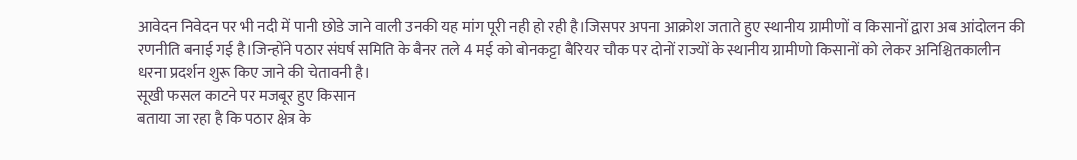आवेदन निवेदन पर भी नदी में पानी छोडे जाने वाली उनकी यह मांग पूरी नही हो रही है।जिसपर अपना आक्रोश जताते हुए स्थानीय ग्रामीणों व किसानों द्वारा अब आंदोलन की रणनीति बनाई गई है।जिन्होंने पठार संघर्ष समिति के बैनर तले 4 मई को बोनकट्टा बैरियर चौक पर दोनों राज्यों के स्थानीय ग्रामीणो किसानों को लेकर अनिश्चितकालीन धरना प्रदर्शन शुरू किए जाने की चेतावनी है।
सूखी फसल काटने पर मजबूर हुए किसान
बताया जा रहा है कि पठार क्षेत्र के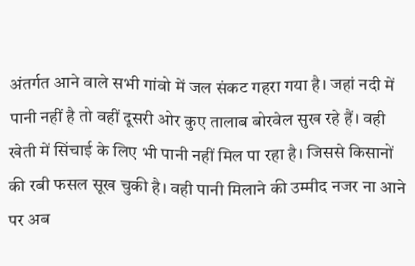अंतर्गत आने वाले सभी गांवो में जल संकट गहरा गया है। जहां नदी में पानी नहीं है तो वहीं दूसरी ओर कुए तालाब बोरवेल सुख रहे हैं। वही खेती में सिंचाई के लिए भी पानी नहीं मिल पा रहा है। जिससे किसानों की रबी फसल सूख चुकी है। वही पानी मिलाने की उम्मीद नजर ना आने पर अब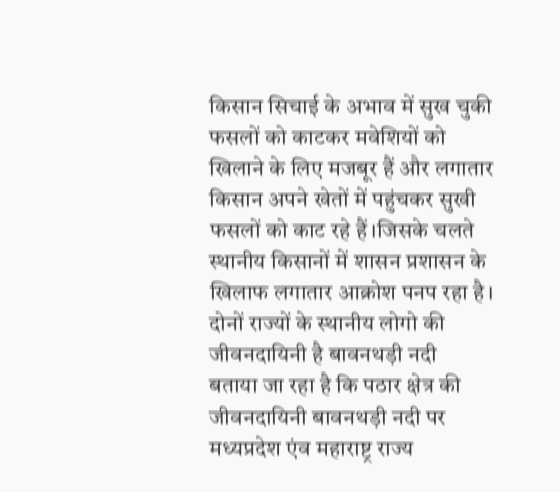किसान सिचाई के अभाव में सुख चुकी फसलों को काटकर मवेशियों को खिलाने के लिए मजबूर हैं और लगातार किसान अपने खेतों में पहुंचकर सुखी फसलों को काट रहे हैं।जिसके चलते स्थानीय किसानों में शासन प्रशासन के खिलाफ लगातार आक्रोश पनप रहा है।
दोनों राज्यों के स्थानीय लोगो की जीवनदायिनी है बावनथड़ी नदी
बताया जा रहा है कि पठार क्षेत्र की जीवनदायिनी बावनथड़ी नदी पर मध्यप्रदेश एंव महाराष्ट्र राज्य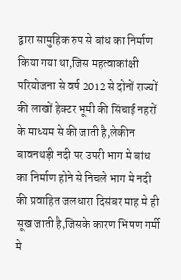द्वारा सामुहिक रुप से बांध का निर्माण किया गया था,जिस महत्वाकांक्षी परियोजना से वर्ष 2012 से दोनों राज्यों की लाखों हेक्टर भूमी की सिंचाई नहरों के माध्यम से की जाती है,लेकीन बावनथड़ी नदी पर उपरी भाग मे बांध का निर्माण होने से निचले भाग मे नदी की प्रवाहित जलधारा दिसंबर माह मे ही सूख जाती है,जिसके कारण भिषण गर्मी मे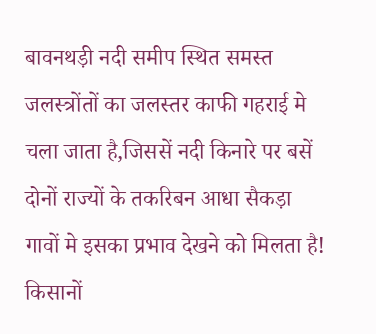बावनथड़ी नदी समीप स्थित समस्त जलस्त्रोंतों का जलस्तर काफी गहराई मे चला जाता है,जिससें नदी किनारे पर बसें दोनों राज्यों के तकरिबन आधा सैकड़ा गावों मे इसका प्रभाव देखने को मिलता है!
किसानों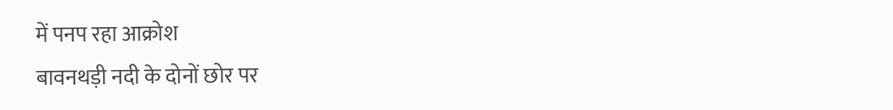में पनप रहा आक्रोश
बावनथड़ी नदी के दोनों छोर पर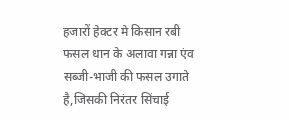हजारों हेक्टर मे किसान रबी फसल धान के अलावा गन्ना एंव सब्जी-भाजी की फसल उगाते है,जिसकी निरंतर सिंचाई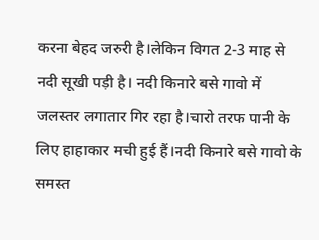करना बेहद जरुरी है।लेकिन विगत 2-3 माह से नदी सूखी पड़ी है। नदी किनारे बसे गावो में जलस्तर लगातार गिर रहा है।चारो तरफ पानी के लिए हाहाकार मची हुई हैं।नदी किनारे बसे गावो के समस्त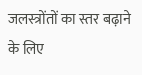जलस्त्रोंतों का स्तर बढ़ाने के लिए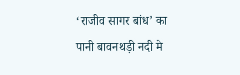‘राजीव सागर बांध’ का पानी बावनथड़ी नदी मे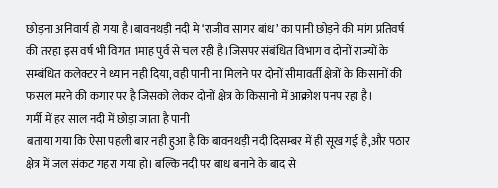छोड़ना अनिवार्य हो गया है।बावनथड़ी नदी मे ‘राजीव सागर बांध’ का पानी छोड़ने की मांग प्रतिवर्ष की तरहा इस वर्ष भी विगत 1माह पुर्व से चल रही है।जिसपर संबंधित विभाग व दोनों राज्यों के सम्बंधित कलेक्टर ने ध्यान नही दिया, वही पानी ना मिलने पर दोनों सीमावर्ती क्षेत्रों के किसानों की फसल मरने की कगार पर है जिसको लेकर दोनों क्षेत्र के किसानो में आक्रोश पनप रहा है।
गर्मी में हर साल नदी में छोड़ा जाता है पानी
बताया गया कि ऐसा पहली बार नही हुआ है कि बावनथड़ी नदी दिसम्बर में ही सूख गई है,और पठार क्षेत्र में जल संकट गहरा गया हो। बल्कि नदी पर बाध बनाने के बाद से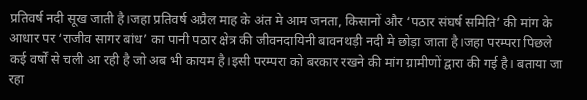प्रतिवर्ष नदी सूख जाती है।जहा प्रतिवर्ष अप्रैल माह के अंत मे आम जनता, किसानों और ‘पठार संघर्ष समिति’ की मांग के आधार पर ‘राजीव सागर बांध’ का पानी पठार क्षेत्र की जीवनदायिनी बावनथड़ी नदी मे छोड़ा जाता है।जहा परम्परा पिछले कई वर्षों से चली आ रही है जो अब भी कायम है।इसी परम्परा को बरकार रखने की मांग ग्रामीणों द्वारा की गई है। बताया जा रहा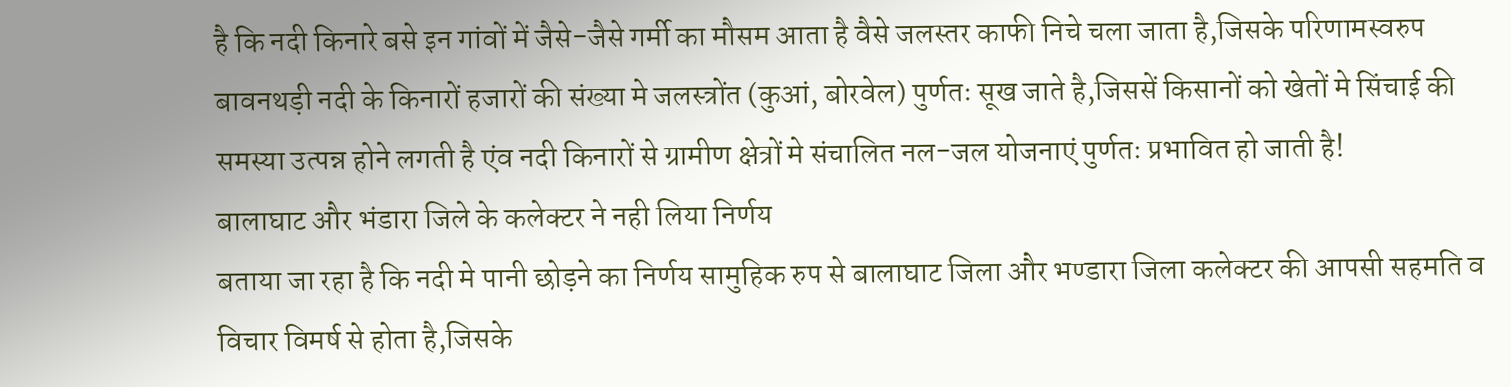है कि नदी किनारे बसे इन गांवों में जैसे-जैसे गर्मी का मौसम आता है वैसे जलस्तर काफी निचे चला जाता है,जिसके परिणामस्वरुप बावनथड़ी नदी के किनारों हजारों की संख्या मे जलस्त्रोंत (कुआं, बोरवेल) पुर्णतः सूख जाते है,जिससें किसानों को खेतों मे सिंचाई की समस्या उत्पन्न होने लगती है एंव नदी किनारों से ग्रामीण क्षेत्रों मे संचालित नल-जल योजनाएं पुर्णतः प्रभावित हो जाती है!
बालाघाट और भंडारा जिले के कलेक्टर ने नही लिया निर्णय
बताया जा रहा है कि नदी मे पानी छोड़ने का निर्णय सामुहिक रुप से बालाघाट जिला और भण्डारा जिला कलेक्टर की आपसी सहमति व विचार विमर्ष से होता है,जिसके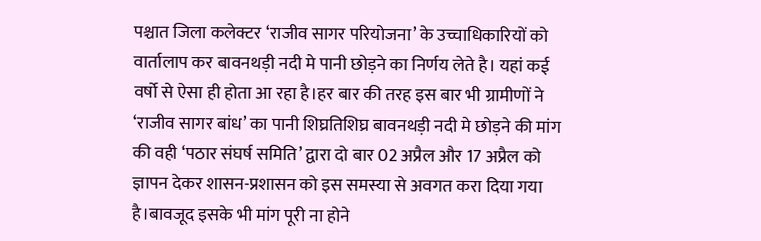पश्चात जिला कलेक्टर ‘राजीव सागर परियोजना’ के उच्चाधिकारियों को वार्तालाप कर बावनथड़ी नदी मे पानी छोड़ने का निर्णय लेते है। यहां कई वर्षो से ऐसा ही होता आ रहा है।हर बार की तरह इस बार भी ग्रामीणों ने ‘राजीव सागर बांध’ का पानी शिघ्रतिशिघ्र बावनथड़ी नदी मे छोड़ने की मांग की वही ‘पठार संघर्ष समिति’ द्वारा दो बार 02 अप्रैल और 17 अप्रैल को ज्ञापन देकर शासन-प्रशासन को इस समस्या से अवगत करा दिया गया है।बावजूद इसके भी मांग पूरी ना होने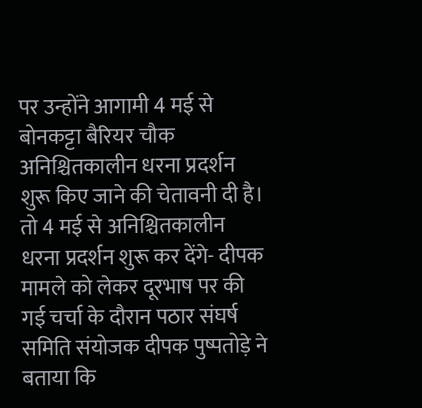पर उन्होंने आगामी 4 मई से बोनकट्टा बैरियर चौक अनिश्चितकालीन धरना प्रदर्शन शुरू किए जाने की चेतावनी दी है।
तो 4 मई से अनिश्चितकालीन धरना प्रदर्शन शुरू कर देंगे- दीपक
मामले को लेकर दूरभाष पर की गई चर्चा के दौरान पठार संघर्ष समिति संयोजक दीपक पुष्पतोड़े ने बताया कि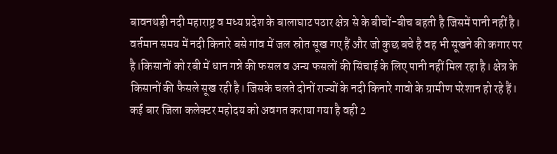बावनथड़ी नदी महाराष्ट्र व मध्य प्रदेश के बालाघाट पठार क्षेत्र से के बीचों-बीच बहती है जिसमें पानी नहीं है। वर्तमान समय में नदी किनारे बसे गांव में जल स्रोत सूख गए हैं और जो कुछ बचे है वह भी सूखने की कगार पर है।किसानों को रबी में धान गन्ने की फसल व अन्य फसलों की सिंचाई के लिए पानी नहीं मिल रहा है। क्षेत्र के किसानों की फैसले सूख रही है। जिसके चलते दोनों राज्यों के नदी किनारे गावो के ग्रामीण परेशान हो रहे हैं। कई बार जिला कलेक्टर महोदय को अवगत कराया गया है वही 2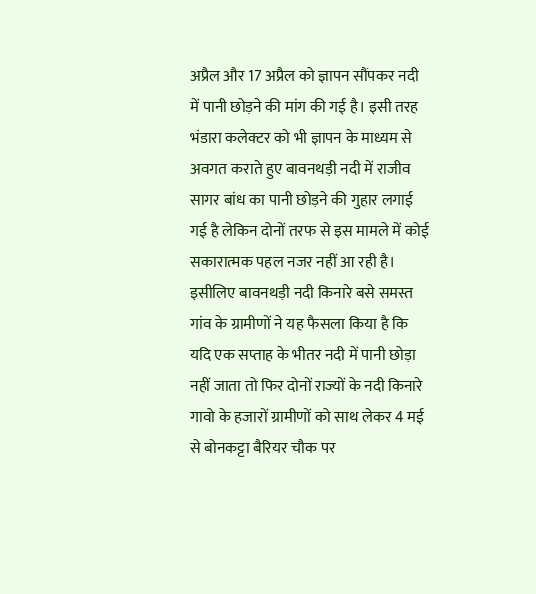अप्रैल और 17 अप्रैल को ज्ञापन सौंपकर नदी में पानी छोड़ने की मांग की गई है। इसी तरह भंडारा कलेक्टर को भी ज्ञापन के माध्यम से अवगत कराते हुए बावनथड़ी नदी में राजीव सागर बांध का पानी छोड़ने की गुहार लगाई गई है लेकिन दोनों तरफ से इस मामले में कोई सकारात्मक पहल नजर नहीं आ रही है। इसीलिए बावनथड़ी नदी किनारे बसे समस्त गांव के ग्रामीणों ने यह फैसला किया है कि यदि एक सप्ताह के भीतर नदी में पानी छोड़ा नहीं जाता तो फिर दोनों राज्यों के नदी किनारे गावो के हजारों ग्रामीणों को साथ लेकर 4 मई से बोनकट्टा बैरियर चौक पर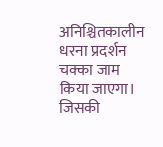अनिश्चितकालीन धरना प्रदर्शन चक्का जाम किया जाएगा। जिसकी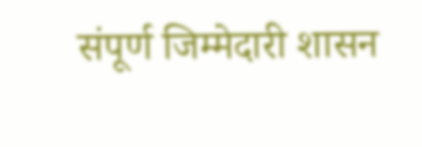संपूर्ण जिम्मेदारी शासन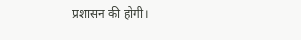प्रशासन की होगी।